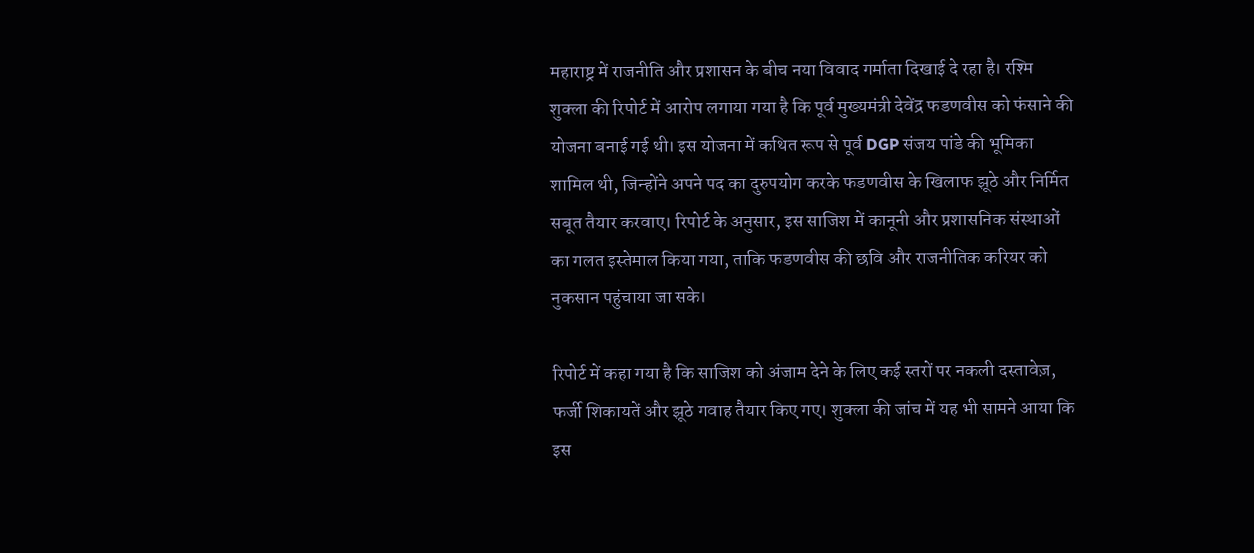महाराष्ट्र में राजनीति और प्रशासन के बीच नया विवाद गर्माता दिखाई दे रहा है। रश्मि शुक्ला की रिपोर्ट में आरोप लगाया गया है कि पूर्व मुख्यमंत्री देवेंद्र फडणवीस को फंसाने की योजना बनाई गई थी। इस योजना में कथित रूप से पूर्व DGP संजय पांडे की भूमिका शामिल थी, जिन्होंने अपने पद का दुरुपयोग करके फडणवीस के खिलाफ झूठे और निर्मित सबूत तैयार करवाए। रिपोर्ट के अनुसार, इस साजिश में कानूनी और प्रशासनिक संस्थाओं का गलत इस्तेमाल किया गया, ताकि फडणवीस की छवि और राजनीतिक करियर को नुकसान पहुंचाया जा सके।

रिपोर्ट में कहा गया है कि साजिश को अंजाम देने के लिए कई स्तरों पर नकली दस्तावेज़, फर्जी शिकायतें और झूठे गवाह तैयार किए गए। शुक्ला की जांच में यह भी सामने आया कि इस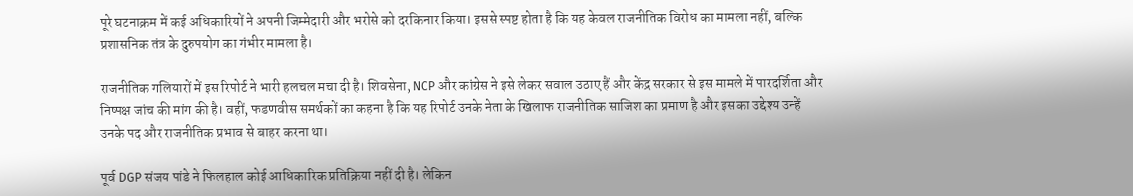पूरे घटनाक्रम में कई अधिकारियों ने अपनी जिम्मेदारी और भरोसे को दरकिनार किया। इससे स्पष्ट होता है कि यह केवल राजनीतिक विरोध का मामला नहीं, बल्कि प्रशासनिक तंत्र के दुरुपयोग का गंभीर मामला है।

राजनीतिक गलियारों में इस रिपोर्ट ने भारी हलचल मचा दी है। शिवसेना, NCP और कांग्रेस ने इसे लेकर सवाल उठाए हैं और केंद्र सरकार से इस मामले में पारदर्शिता और निष्पक्ष जांच की मांग की है। वहीं, फडणवीस समर्थकों का कहना है कि यह रिपोर्ट उनके नेता के खिलाफ राजनीतिक साजिश का प्रमाण है और इसका उद्देश्य उन्हें उनके पद और राजनीतिक प्रभाव से बाहर करना था।

पूर्व DGP संजय पांडे ने फिलहाल कोई आधिकारिक प्रतिक्रिया नहीं दी है। लेकिन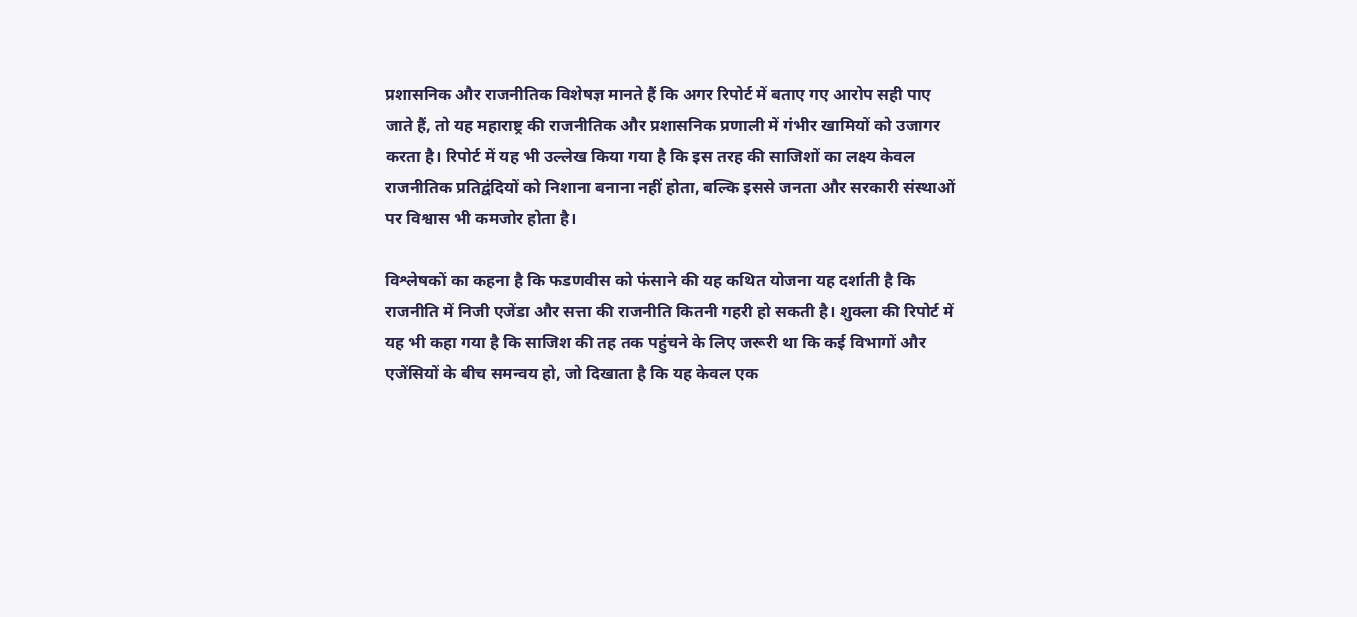प्रशासनिक और राजनीतिक विशेषज्ञ मानते हैं कि अगर रिपोर्ट में बताए गए आरोप सही पाए जाते हैं, तो यह महाराष्ट्र की राजनीतिक और प्रशासनिक प्रणाली में गंभीर खामियों को उजागर करता है। रिपोर्ट में यह भी उल्लेख किया गया है कि इस तरह की साजिशों का लक्ष्य केवल राजनीतिक प्रतिद्वंदियों को निशाना बनाना नहीं होता, बल्कि इससे जनता और सरकारी संस्थाओं पर विश्वास भी कमजोर होता है।

विश्लेषकों का कहना है कि फडणवीस को फंसाने की यह कथित योजना यह दर्शाती है कि राजनीति में निजी एजेंडा और सत्ता की राजनीति कितनी गहरी हो सकती है। शुक्ला की रिपोर्ट में यह भी कहा गया है कि साजिश की तह तक पहुंचने के लिए जरूरी था कि कई विभागों और एजेंसियों के बीच समन्वय हो, जो दिखाता है कि यह केवल एक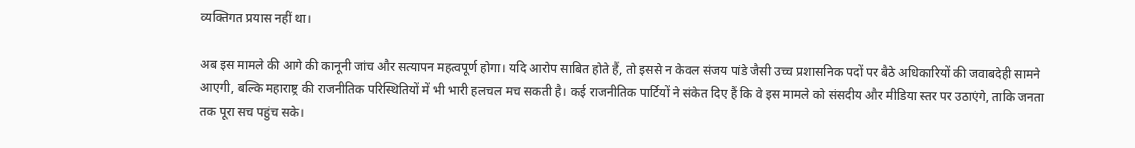व्यक्तिगत प्रयास नहीं था।

अब इस मामले की आगे की कानूनी जांच और सत्यापन महत्वपूर्ण होगा। यदि आरोप साबित होते हैं, तो इससे न केवल संजय पांडे जैसी उच्च प्रशासनिक पदों पर बैठे अधिकारियों की जवाबदेही सामने आएगी, बल्कि महाराष्ट्र की राजनीतिक परिस्थितियों में भी भारी हलचल मच सकती है। कई राजनीतिक पार्टियों ने संकेत दिए हैं कि वे इस मामले को संसदीय और मीडिया स्तर पर उठाएंगे, ताकि जनता तक पूरा सच पहुंच सके।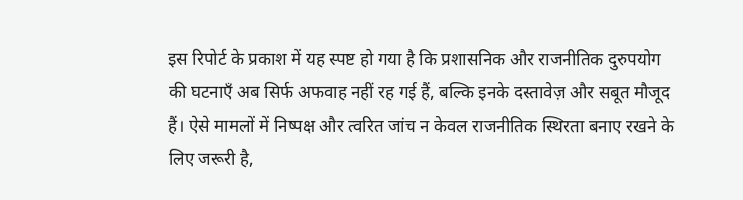इस रिपोर्ट के प्रकाश में यह स्पष्ट हो गया है कि प्रशासनिक और राजनीतिक दुरुपयोग की घटनाएँ अब सिर्फ अफवाह नहीं रह गई हैं, बल्कि इनके दस्तावेज़ और सबूत मौजूद हैं। ऐसे मामलों में निष्पक्ष और त्वरित जांच न केवल राजनीतिक स्थिरता बनाए रखने के लिए जरूरी है,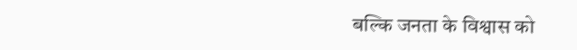बल्कि जनता के विश्वास को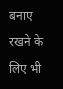बनाए रखने के लिए भी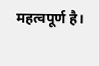महत्वपूर्ण है।